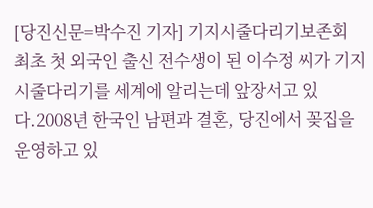[당진신문=박수진 기자] 기지시줄다리기보존회 최초 첫 외국인 출신 전수생이 된 이수정 씨가 기지시줄다리기를 세계에 알리는데 앞장서고 있다.2008년 한국인 남편과 결혼, 당진에서 꽂집을 운영하고 있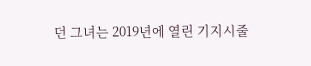던 그녀는 2019년에 열린 기지시줄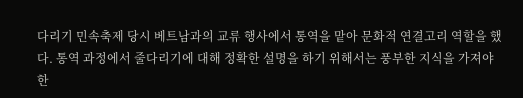다리기 민속축제 당시 베트남과의 교류 행사에서 통역을 맡아 문화적 연결고리 역할을 했다. 통역 과정에서 줄다리기에 대해 정확한 설명을 하기 위해서는 풍부한 지식을 가져야 한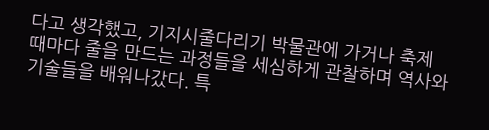다고 생각했고, 기지시줄다리기 박물관에 가거나 축제 때마다 줄을 만드는 과정들을 세심하게 관찰하며 역사와 기술들을 배워나갔다. 특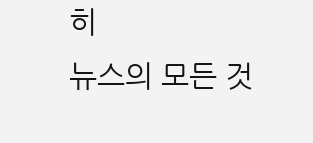히
뉴스의 모든 것